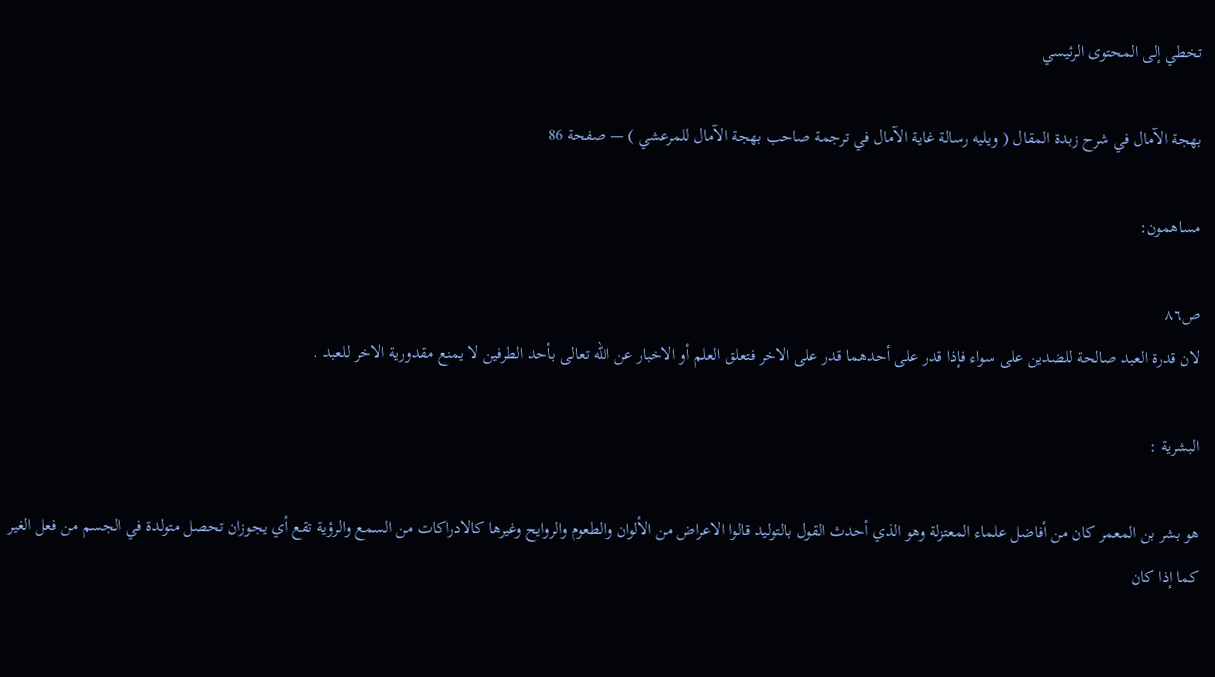تخطي إلى المحتوى الرئيسي

بهجة الآمال في شرح زبدة المقال ( ويليه رسالة غاية الآمال في ترجمة صاحب بهجة الآمال للمرعشي ) — صفحة 86

مساهمون:

ص٨٦
لان قدرة العبد صالحة للضدين على سواء فإذا قدر على أحدهما قدر على الاخر فتعلق العلم أو الاخبار عن اللّه تعالى بأحد الطرفين لا يمنع مقدورية الاخر للعبد .

البشرية :

هو بشر بن المعمر كان من أفاضل علماء المعتزلة وهو الذي أحدث القول بالتوليد قالوا الاعراض من الألوان والطعوم والروايح وغيرها كالادراكات من السمع والرؤية تقع أي يجوزان تحصل متولدة في الجسم من فعل الغير كما إذا كان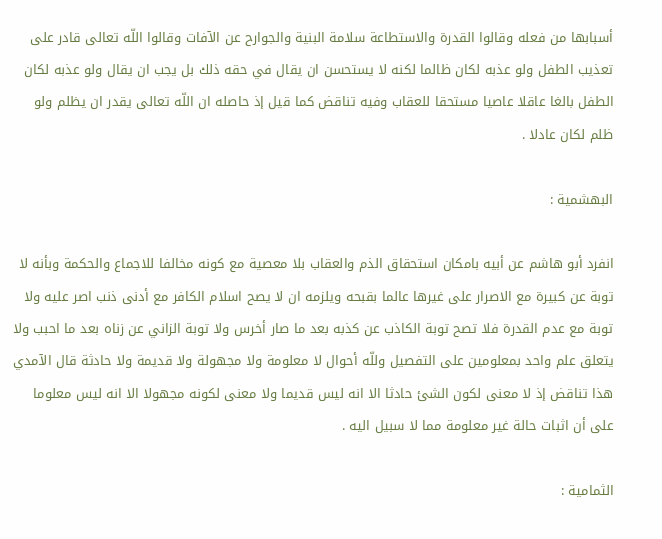أسبابها من فعله وقالوا القدرة والاستطاعة سلامة البنية والجوارح عن الآفات وقالوا اللّه تعالى قادر على تعذيب الطفل ولو عذبه لكان ظالما لكنه لا يستحسن ان يقال في حقه ذلك بل يجب ان يقال ولو عذبه لكان الطفل بالغا عاقلا عاصيا مستحقا للعقاب وفيه تناقض كما قيل إذ حاصله ان اللّه تعالى يقدر ان يظلم ولو ظلم لكان عادلا .

البهشمية :

انفرد أبو هاشم عن أبيه بامكان استحقاق الذم والعقاب بلا معصية مع كونه مخالفا للاجماع والحكمة وبأنه لا توبة عن كبيرة مع الاصرار على غيرها عالما بقبحه ويلزمه ان لا يصح اسلام الكافر مع أدنى ذنب اصر عليه ولا توبة مع عدم القدرة فلا تصح توبة الكاذب عن كذبه بعد ما صار أخرس ولا توبة الزاني عن زناه بعد ما احبب ولا يتعلق علم واحد بمعلومين على التفصيل وللّه أحوال لا معلومة ولا مجهولة ولا قديمة ولا حادثة قال الآمدي هذا تناقض إذ لا معنى لكون الشئ حادثا الا انه ليس قديما ولا معنى لكونه مجهولا الا انه ليس معلوما على أن اثبات حالة غير معلومة مما لا سبيل اليه .

الثمامية :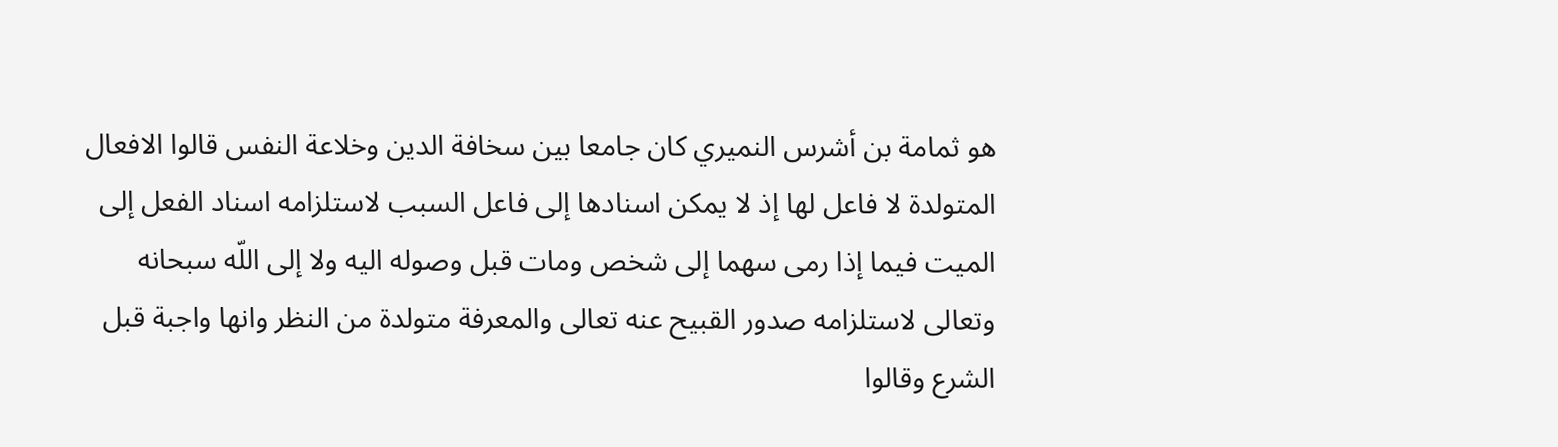هو ثمامة بن أشرس النميري كان جامعا بين سخافة الدين وخلاعة النفس قالوا الافعال المتولدة لا فاعل لها إذ لا يمكن اسنادها إلى فاعل السبب لاستلزامه اسناد الفعل إلى الميت فيما إذا رمى سهما إلى شخص ومات قبل وصوله اليه ولا إلى اللّه سبحانه وتعالى لاستلزامه صدور القبيح عنه تعالى والمعرفة متولدة من النظر وانها واجبة قبل الشرع وقالوا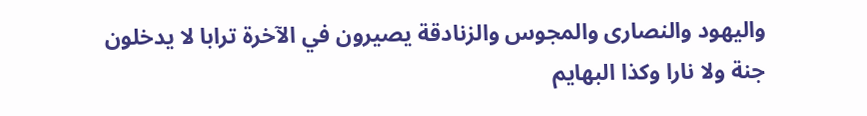واليهود والنصارى والمجوس والزنادقة يصيرون في الآخرة ترابا لا يدخلون جنة ولا نارا وكذا البهايم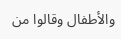والأطفال وقالوا من